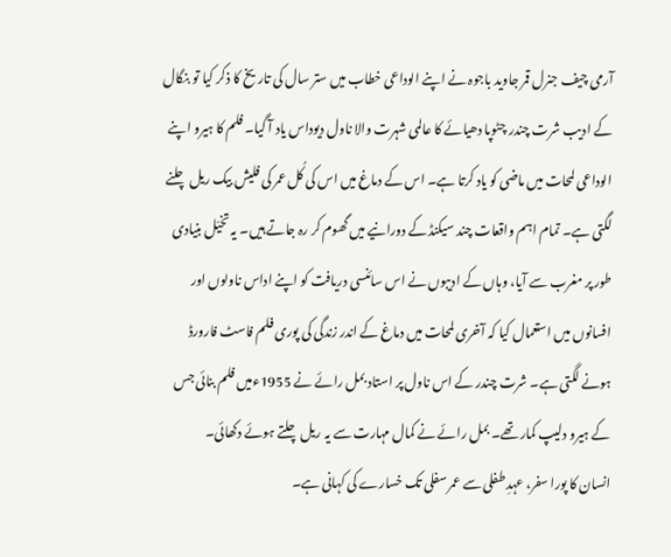آرمی چیف جنرل قمر جاوید باجوہ نے اپنے الوداعی خطاب میں ستر سال کی تاریخ کا ذکر کیا تو بنگال کے ادیب شرت چندر چٹوپا دھیائے کا عالمی شہرت والا ناول دیوداس یاد آ گیا۔ فلم کا ہیرو اپنے الوداعی لمحات میں ماضی کو یاد کرتا ہے۔ اس کے دماغ میں اس کی کُل عمر کی فلیش بیک ریل چلنے لگتی ہے۔ تمام اہم واقعات چند سیکنڈ کے دورانیے میں گھوم کر رہ جاتے ہیں۔ یہ تخیّل بنیادی طور پر مغرب سے آیا، وہاں کے ادیبوں نے اس سائنسی دریافت کو اپنے اداس ناولوں اور افسانوں میں استعمال کیا کہ آخری لمحات میں دماغ کے اندر زندگی کی پوری فلم فاسٹ فارورڈ ہونے لگتی ہے۔ شرت چندر کے اس ناول پر استاد بمل رائے نے 1955ءمیں فلم بنائی جس کے ہیرو دلیپ کمار تھے۔ بمل رائے نے کمال مہارت سے یہ ریل چلتے ہوئے دکھائی۔
انسان کا پورا سفر، عہدِ طفلی سے عمر سفلی تک خسارے کی کہانی ہے۔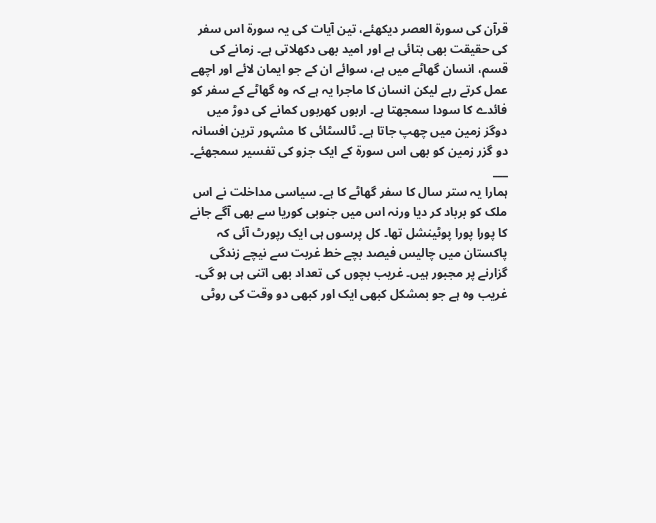قرآن کی سورة العصر دیکھئے، تین آیات کی یہ سورة اس سفر کی حقیقت بھی بتائی ہے اور امید بھی دکھلاتی ہے۔ زمانے کی قسم، انسان گھاٹے میں ہے، سوائے ان کے جو ایمان لائے اور اچھے عمل کرتے رہے لیکن انسان کا ماجرا یہ ہے کہ وہ گھاٹے کے سفر کو فائدے کا سودا سمجھتا ہے۔ اربوں کھربوں کمانے کی دوڑ میں دوگز زمین میں چھپ جاتا ہے۔ ٹالسٹائی کا مشہور ترین افسانہ دو گزر زمین کو بھی اس سورة کے ایک جزو کی تفسیر سمجھئے۔
___
ہمارا یہ ستر سال کا سفر گھاٹے کا ہے۔ سیاسی مداخلت نے اس ملک کو برباد کر دیا ورنہ اس میں جنوبی کوریا سے بھی آگے جانے کا پورا پورا پوٹینشل تھا۔ کل پرسوں ہی ایک رپورٹ آئی کہ پاکستان میں چالیس فیصد بچے خط غربت سے نیچے زندگی گزارنے پر مجبور ہیں۔ غریب بچوں کی تعداد بھی اتنی ہی ہو گی۔ غریب وہ ہے جو بمشکل کبھی ایک اور کبھی دو وقت کی روٹی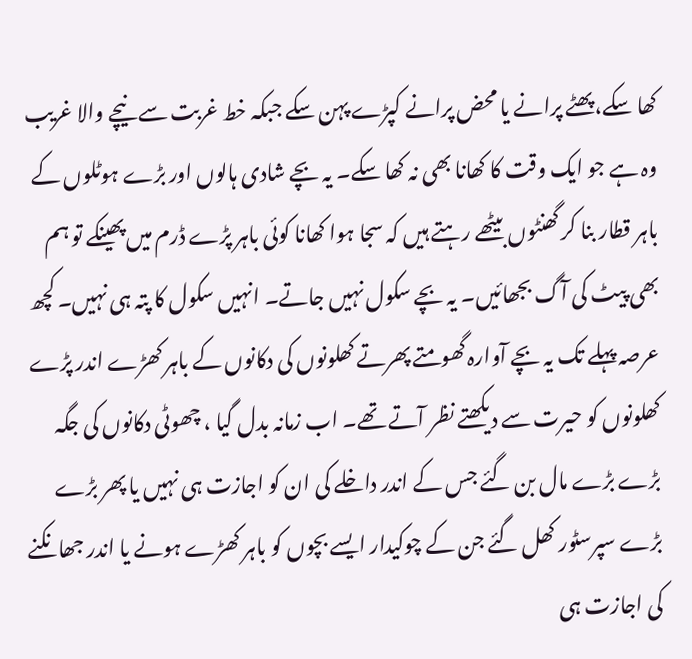کھا سکے، پھٹے پرانے یا محض پرانے کپڑے پہن سکے جبکہ خط غربت سے نیچے والا غریب وہ ہے جو ایک وقت کا کھانا بھی نہ کھا سکے۔ یہ بچے شادی ہالوں اور بڑے ہوٹلوں کے باہر قطار بنا کر گھنٹوں بیٹھے رہتے ہیں کہ سجا ہوا کھانا کوئی باہر پڑے ڈرم میں پھینکے تو ہم بھی پیٹ کی آگ بجھائیں۔ یہ بچے سکول نہیں جاتے۔ انہیں سکول کا پتہ ہی نہیں۔ کچھ عرصہ پہلے تک یہ بچے آوارہ گھومتے پھرتے کھلونوں کی دکانوں کے باہر کھڑے اندر پڑے کھلونوں کو حیرت سے دیکھتے نظر آتے تھے۔ اب زمانہ بدل گیا ، چھوٹی دکانوں کی جگہ بڑے بڑے مال بن گئے جس کے اندر داخلے کی ان کو اجازت ہی نہیں یا پھر بڑے بڑے سپرسٹور کھل گئے جن کے چوکیدار ایسے بچوں کو باہر کھڑے ہونے یا اندر جھانکنے کی اجازت ہی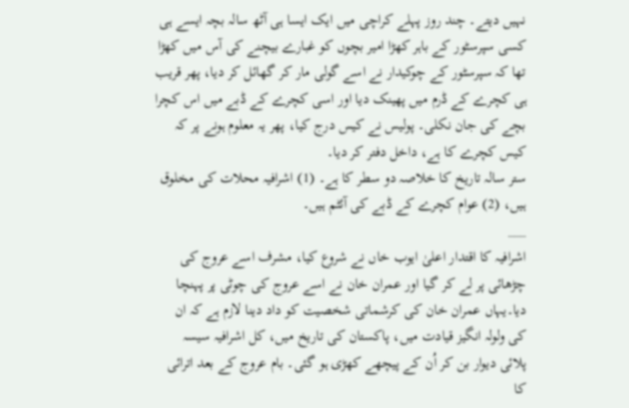نہیں دیتے۔ چند روز پہلے کراچی میں ایک ایسا ہی آٹھ سالہ بچہ ایسے ہی کسی سپرسٹور کے باہر کھڑا امیر بچوں کو غبارے بیچنے کی آس میں کھڑا تھا کہ سپرسٹور کے چوکیدار نے اسے گولی مار کر گھائل کر دیا، پھر قریب ہی کچرے کے ڈرم میں پھینک دیا اور اسی کچرے کے ڈبے میں اس کچرا بچے کی جان نکلی۔ پولیس نے کیس درج کیا، پھر یہ معلوم ہونے پر کہ کیس کچرے کا ہے، داخل دفتر کر دیا۔
ستر سالہ تاریخ کا خلاصہ دو سطر کا ہے۔ (1) اشرافیہ محلات کی مخلوق ہیں، (2) عوام کچرے کے ڈبے کی آئٹم ہیں۔
___
اشرافیہ کا اقتدار اعلیٰ ایوب خاں نے شروع کیا، مشرف اسے عروج کی چڑھائی پر لے کر گیا اور عمران خان نے اسے عروج کی چوٹی پر پہنچا دیا۔یہاں عمران خان کی کرشماتی شخصیت کو داد دینا لازم ہے کہ ان کی ولولہ انگیز قیادت میں، پاکستان کی تاریخ میں، کل اشرافیہ سیسہ پلائی دیوار بن کر اُن کے پیچھے کھڑی ہو گئی۔ بام عروج کے بعد اترائی کا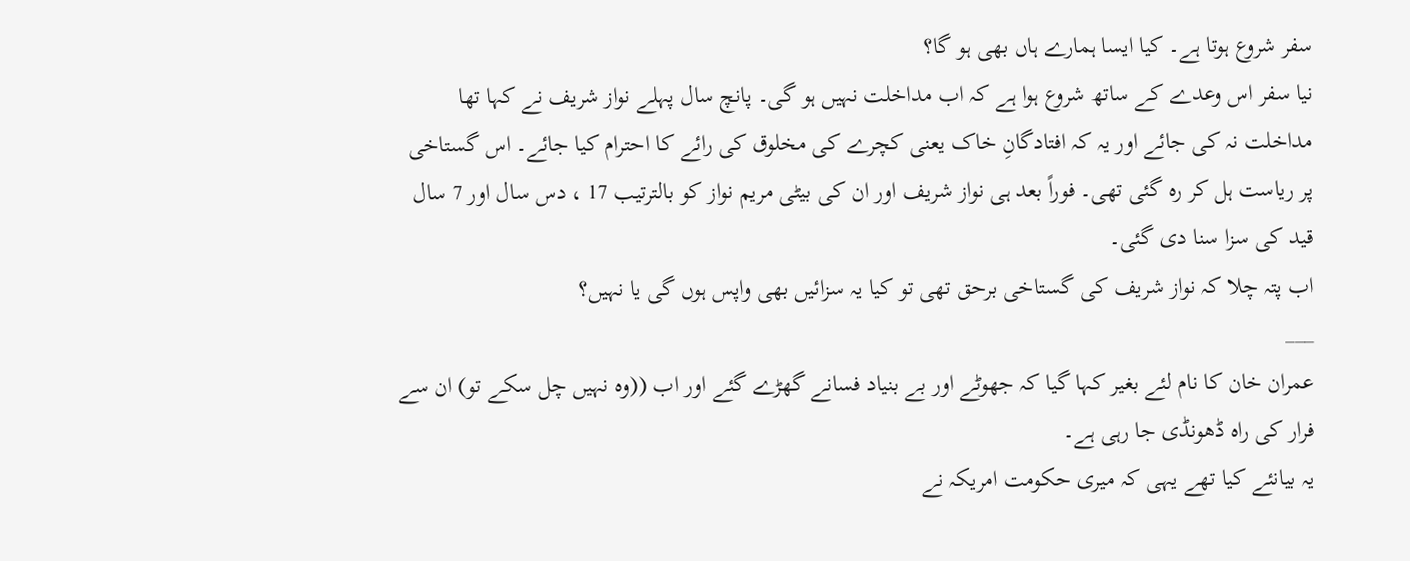سفر شروع ہوتا ہے۔ کیا ایسا ہمارے ہاں بھی ہو گا؟
نیا سفر اس وعدے کے ساتھ شروع ہوا ہے کہ اب مداخلت نہیں ہو گی۔ پانچ سال پہلے نواز شریف نے کہا تھا مداخلت نہ کی جائے اور یہ کہ افتادگانِ خاک یعنی کچرے کی مخلوق کی رائے کا احترام کیا جائے۔ اس گستاخی پر ریاست ہل کر رہ گئی تھی۔ فوراً بعد ہی نواز شریف اور ان کی بیٹی مریم نواز کو بالترتیب 17 ، دس سال اور 7 سال قید کی سزا سنا دی گئی۔
اب پتہ چلا کہ نواز شریف کی گستاخی برحق تھی تو کیا یہ سزائیں بھی واپس ہوں گی یا نہیں؟
___
عمران خان کا نام لئے بغیر کہا گیا کہ جھوٹے اور بے بنیاد فسانے گھڑے گئے اور اب ((وہ نہیں چل سکے تو) ان سے فرار کی راہ ڈھونڈی جا رہی ہے۔
یہ بیانئے کیا تھے یہی کہ میری حکومت امریکہ نے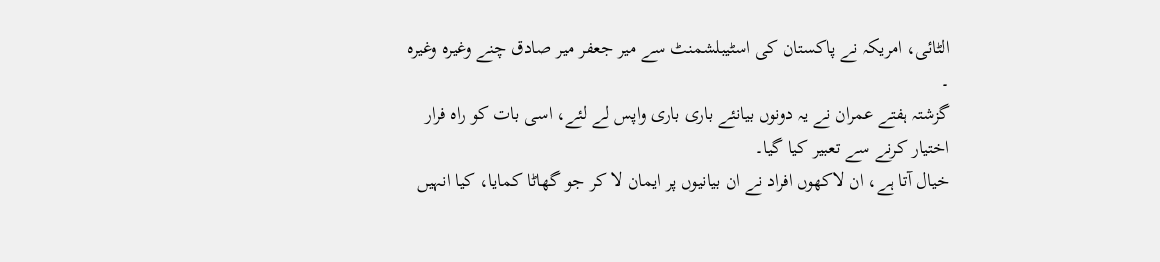الٹائی، امریکہ نے پاکستان کی اسٹیبلشمنٹ سے میر جعفر میر صادق چنے وغیرہ وغیرہ ۔
گزشتہ ہفتے عمران نے یہ دونوں بیانئے باری باری واپس لے لئے، اسی بات کو راہ فرار اختیار کرنے سے تعبیر کیا گیا۔
خیال آتا ہے، ان لاکھوں افراد نے ان بیانیوں پر ایمان لا کر جو گھاٹا کمایا، کیا انہیں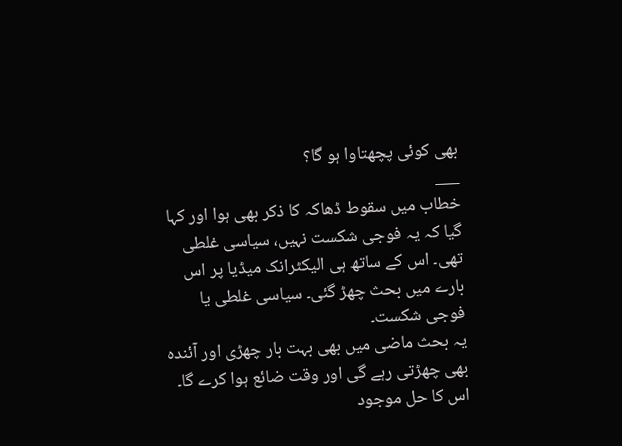بھی کوئی پچھتاوا ہو گا؟
___
خطاب میں سقوط ڈھاکہ کا ذکر بھی ہوا اور کہا گیا کہ یہ فوجی شکست نہیں، سیاسی غلطی تھی۔ اس کے ساتھ ہی الیکٹرانک میڈیا پر اس بارے میں بحث چھڑ گئی۔ سیاسی غلطی یا فوجی شکست۔
یہ بحث ماضی میں بھی بہت بار چھڑی اور آئندہ بھی چھڑتی رہے گی اور وقت ضائع ہوا کرے گا۔ اس کا حل موجود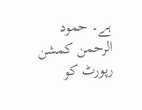ہے۔ حمود الرحمن کمشن رپورٹ کو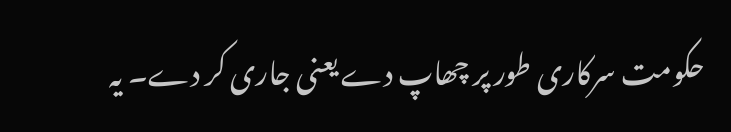حکومت سرکاری طور پر چھاپ دے یعنی جاری کر دے۔ یہ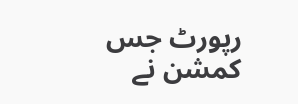رپورٹ جس کمشن نے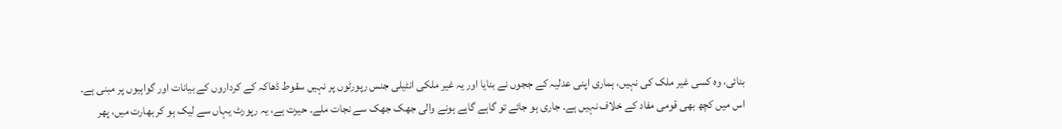بنائی، وہ کسی غیر ملک کی نہیں، ہماری اپنی عدلیہ کے ججوں نے بنایا اور یہ غیر ملکی انٹیلی جنس رپورٹوں پر نہیں سقوط ڈھاکہ کے کرداروں کے بیانات اور گواہیوں پر مبنی ہے۔
اس میں کچھ بھی قومی مفاد کے خلاف نہیں ہے۔ جاری ہو جائے تو گاہے گاہے ہونے والی جھک جھک سے نجات ملے۔ حیرت ہے، یہ رپورٹ یہاں سے لیک ہو کر بھارت میں، پھر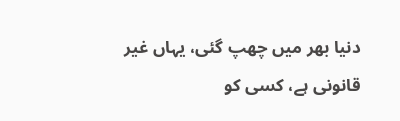دنیا بھر میں چھپ گئی، یہاں غیر قانونی ہے، کسی کو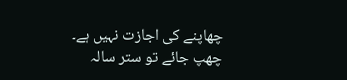چھاپنے کی اجازت نہیں ہے۔ چھپ جائے تو ستر سالہ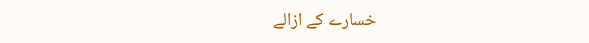خسارے کے ازالے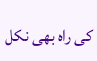کی راہ بھی نکل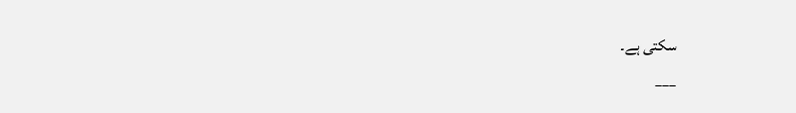سکتی ہے۔
___